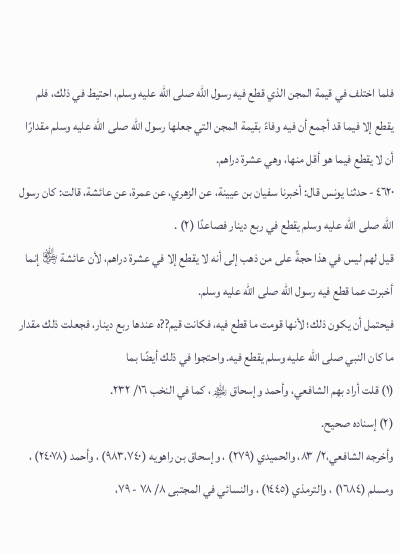فلما اختلف في قيمة المجن الذي قطع فيه رسول الله صلى الله عليه وسلم، احتيط في ذلك، فلم يقطع إلا فيما قد أجمع أن فيه وفاءً بقيمة المجن التي جعلها رسول الله صلى الله عليه وسلم مقدارًا أن لا يقطع فيما هو أقل منها، وهي عشرة دراهم.
٤٦٢٠ - حدثنا يونس قال: أخبرنا سفيان بن عيينة، عن الزهري، عن عمرة، عن عائشة، قالت: كان رسول الله صلى الله عليه وسلم يقطع في ربع دينار فصاعدًا (٢) .
قيل لهم ليس في هذا حجةً على من ذهب إلى أنه لا يقطع إلا في عشرة دراهم، لأن عائشة ﵂ إنما أخبرت عما قطع فيه رسول الله صلى الله عليه وسلم.
فيحتمل أن يكون ذلك؛ لأنها قومت ما قطع فيه، فكانت قيم??ه عندها ربع دينار، فجعلت ذلك مقدار ما كان النبي صلى الله عليه وسلم يقطع فيه. واحتجوا في ذلك أيضًا بما
(١) قلت أراد بهم الشافعي، وأحمد وإسحاق ﵏، كما في النخب ١٦/ ٢٣٢.
(٢) إسناده صحيح.
وأخرجه الشافعي،٢/ ٨٣، والحميدي (٢٧٩) ، وإسحاق بن راهويه (٩٨٣،٧٤٠) ، وأحمد (٢٤٠٧٨) ، ومسلم (١٦٨٤) ، والترمذي (١٤٤٥) ، والنسائي في المجتبى ٨/ ٧٨ - ٧٩،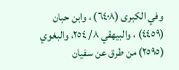وفي الكبرى (٦٤٠٨) ، وابن حبان (٤٤٥٩) ، والبيهقي ٨/ ٢٥٤، والبغوي (٢٥٩٥) من طرق عن سفيان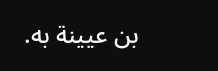بن عيينة به.